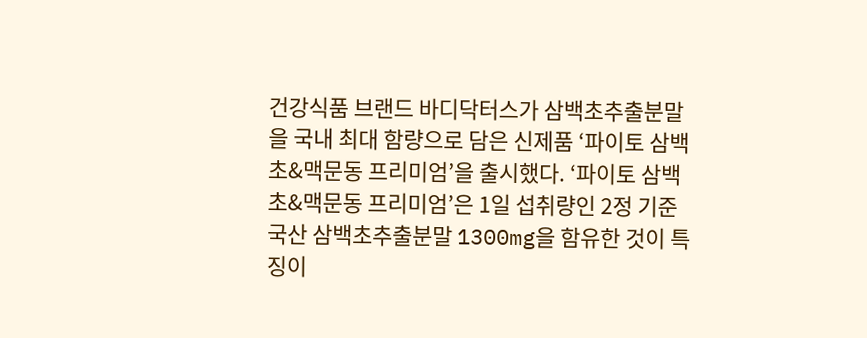건강식품 브랜드 바디닥터스가 삼백초추출분말을 국내 최대 함량으로 담은 신제품 ‘파이토 삼백초&맥문동 프리미엄’을 출시했다. ‘파이토 삼백초&맥문동 프리미엄’은 1일 섭취량인 2정 기준 국산 삼백초추출분말 1300mg을 함유한 것이 특징이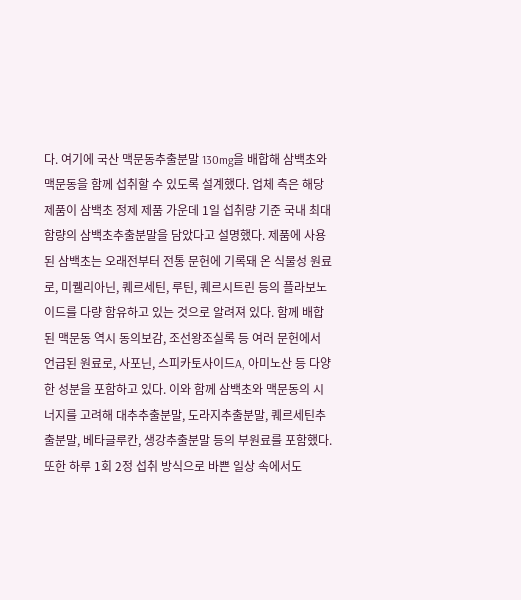다. 여기에 국산 맥문동추출분말 130mg을 배합해 삼백초와 맥문동을 함께 섭취할 수 있도록 설계했다. 업체 측은 해당 제품이 삼백초 정제 제품 가운데 1일 섭취량 기준 국내 최대 함량의 삼백초추출분말을 담았다고 설명했다. 제품에 사용된 삼백초는 오래전부터 전통 문헌에 기록돼 온 식물성 원료로, 미퀠리아닌, 퀘르세틴, 루틴, 퀘르시트린 등의 플라보노이드를 다량 함유하고 있는 것으로 알려져 있다. 함께 배합된 맥문동 역시 동의보감, 조선왕조실록 등 여러 문헌에서 언급된 원료로, 사포닌, 스피카토사이드A, 아미노산 등 다양한 성분을 포함하고 있다. 이와 함께 삼백초와 맥문동의 시너지를 고려해 대추추출분말, 도라지추출분말, 퀘르세틴추출분말, 베타글루칸, 생강추출분말 등의 부원료를 포함했다. 또한 하루 1회 2정 섭취 방식으로 바쁜 일상 속에서도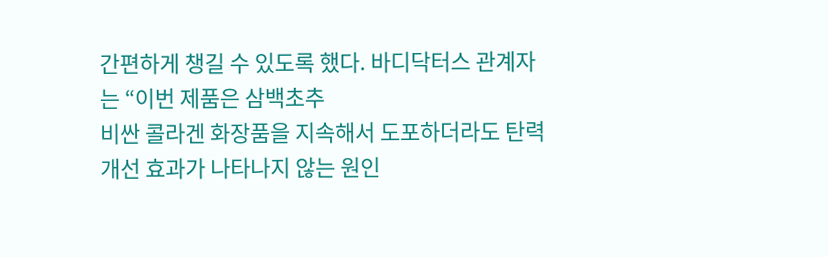간편하게 챙길 수 있도록 했다. 바디닥터스 관계자는 “이번 제품은 삼백초추
비싼 콜라겐 화장품을 지속해서 도포하더라도 탄력 개선 효과가 나타나지 않는 원인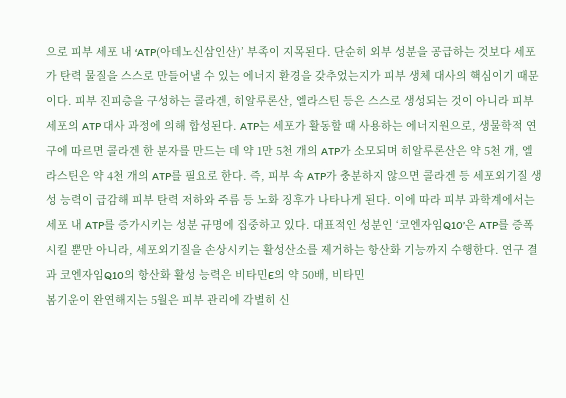으로 피부 세포 내 ‘ATP(아데노신삼인산)’ 부족이 지목된다. 단순히 외부 성분을 공급하는 것보다 세포가 탄력 물질을 스스로 만들어낼 수 있는 에너지 환경을 갖추었는지가 피부 생체 대사의 핵심이기 때문이다. 피부 진피층을 구성하는 콜라겐, 히알루론산, 엘라스틴 등은 스스로 생성되는 것이 아니라 피부 세포의 ATP 대사 과정에 의해 합성된다. ATP는 세포가 활동할 때 사용하는 에너지원으로, 생물학적 연구에 따르면 콜라겐 한 분자를 만드는 데 약 1만 5천 개의 ATP가 소모되며 히알루론산은 약 5천 개, 엘라스틴은 약 4천 개의 ATP를 필요로 한다. 즉, 피부 속 ATP가 충분하지 않으면 콜라겐 등 세포외기질 생성 능력이 급감해 피부 탄력 저하와 주름 등 노화 징후가 나타나게 된다. 이에 따라 피부 과학계에서는 세포 내 ATP를 증가시키는 성분 규명에 집중하고 있다. 대표적인 성분인 ‘코엔자임Q10’은 ATP를 증폭시킬 뿐만 아니라, 세포외기질을 손상시키는 활성산소를 제거하는 항산화 기능까지 수행한다. 연구 결과 코엔자임Q10의 항산화 활성 능력은 비타민E의 약 50배, 비타민
봄기운이 완연해지는 5월은 피부 관리에 각별히 신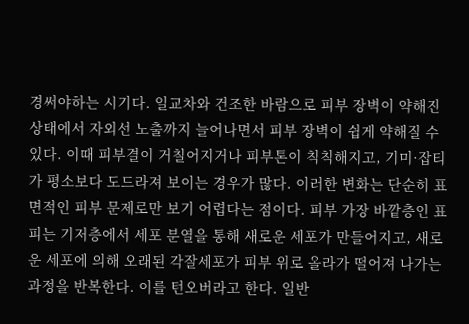경써야하는 시기다. 일교차와 건조한 바람으로 피부 장벽이 약해진 상태에서 자외선 노출까지 늘어나면서 피부 장벽이 쉽게 약해질 수 있다. 이때 피부결이 거칠어지거나 피부톤이 칙칙해지고, 기미·잡티가 평소보다 도드라져 보이는 경우가 많다. 이러한 변화는 단순히 표면적인 피부 문제로만 보기 어렵다는 점이다. 피부 가장 바깥층인 표피는 기저층에서 세포 분열을 통해 새로운 세포가 만들어지고, 새로운 세포에 의해 오래된 각잘세포가 피부 위로 올라가 떨어져 나가는 과정을 반복한다. 이를 턴오버라고 한다. 일반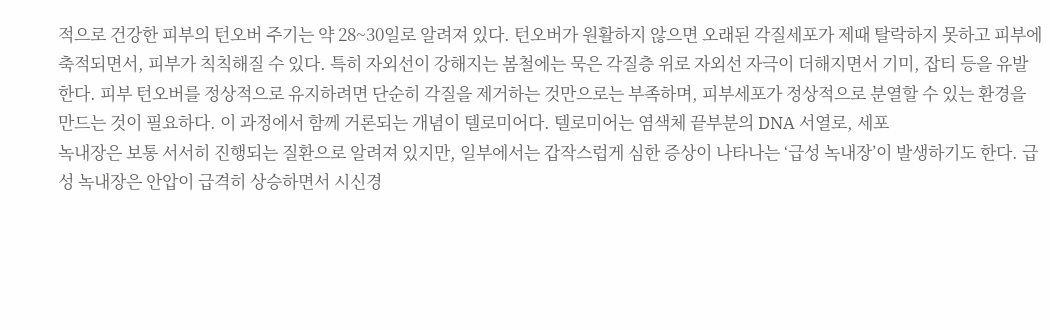적으로 건강한 피부의 턴오버 주기는 약 28~30일로 알려져 있다. 턴오버가 원활하지 않으면 오래된 각질세포가 제때 탈락하지 못하고 피부에 축적되면서, 피부가 칙칙해질 수 있다. 특히 자외선이 강해지는 봄철에는 묵은 각질층 위로 자외선 자극이 더해지면서 기미, 잡티 등을 유발한다. 피부 턴오버를 정상적으로 유지하려면 단순히 각질을 제거하는 것만으로는 부족하며, 피부세포가 정상적으로 분열할 수 있는 환경을 만드는 것이 필요하다. 이 과정에서 함께 거론되는 개념이 텔로미어다. 텔로미어는 염색체 끝부분의 DNA 서열로, 세포
녹내장은 보통 서서히 진행되는 질환으로 알려져 있지만, 일부에서는 갑작스럽게 심한 증상이 나타나는 ‘급성 녹내장’이 발생하기도 한다. 급성 녹내장은 안압이 급격히 상승하면서 시신경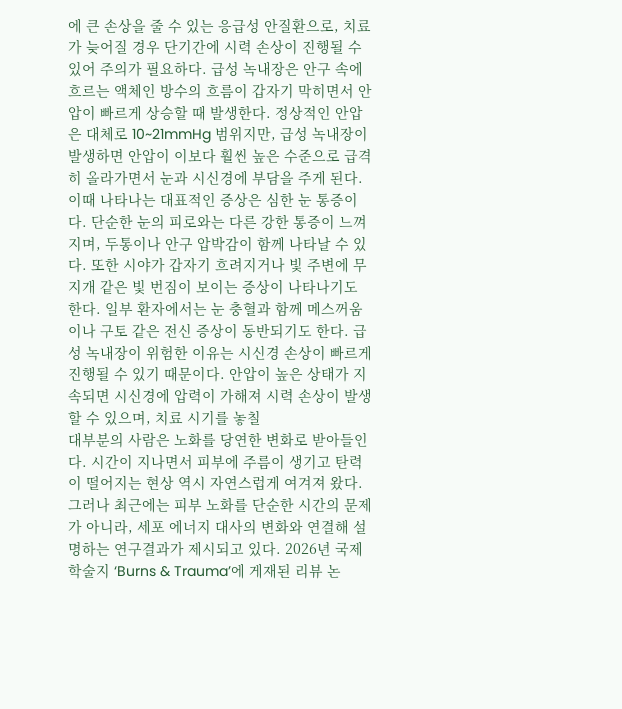에 큰 손상을 줄 수 있는 응급성 안질환으로, 치료가 늦어질 경우 단기간에 시력 손상이 진행될 수 있어 주의가 필요하다. 급성 녹내장은 안구 속에 흐르는 액체인 방수의 흐름이 갑자기 막히면서 안압이 빠르게 상승할 때 발생한다. 정상적인 안압은 대체로 10~21mmHg 범위지만, 급성 녹내장이 발생하면 안압이 이보다 훨씬 높은 수준으로 급격히 올라가면서 눈과 시신경에 부담을 주게 된다. 이때 나타나는 대표적인 증상은 심한 눈 통증이다. 단순한 눈의 피로와는 다른 강한 통증이 느껴지며, 두통이나 안구 압박감이 함께 나타날 수 있다. 또한 시야가 갑자기 흐려지거나 빛 주변에 무지개 같은 빛 번짐이 보이는 증상이 나타나기도 한다. 일부 환자에서는 눈 충혈과 함께 메스꺼움이나 구토 같은 전신 증상이 동반되기도 한다. 급성 녹내장이 위험한 이유는 시신경 손상이 빠르게 진행될 수 있기 때문이다. 안압이 높은 상태가 지속되면 시신경에 압력이 가해져 시력 손상이 발생할 수 있으며, 치료 시기를 놓칠
대부분의 사람은 노화를 당연한 변화로 받아들인다. 시간이 지나면서 피부에 주름이 생기고 탄력이 떨어지는 현상 역시 자연스럽게 여겨져 왔다. 그러나 최근에는 피부 노화를 단순한 시간의 문제가 아니라, 세포 에너지 대사의 변화와 연결해 설명하는 연구결과가 제시되고 있다. 2026년 국제 학술지 ‘Burns & Trauma’에 게재된 리뷰 논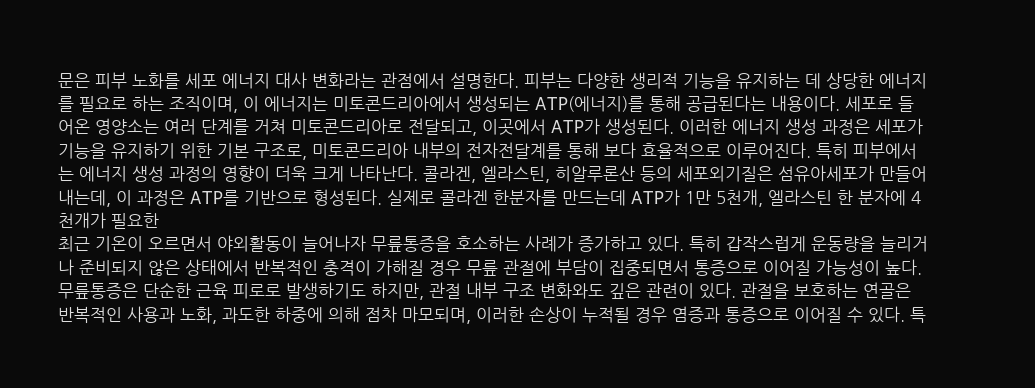문은 피부 노화를 세포 에너지 대사 변화라는 관점에서 설명한다. 피부는 다양한 생리적 기능을 유지하는 데 상당한 에너지를 필요로 하는 조직이며, 이 에너지는 미토콘드리아에서 생성되는 ATP(에너지)를 통해 공급된다는 내용이다. 세포로 들어온 영양소는 여러 단계를 거쳐 미토콘드리아로 전달되고, 이곳에서 ATP가 생성된다. 이러한 에너지 생성 과정은 세포가 기능을 유지하기 위한 기본 구조로, 미토콘드리아 내부의 전자전달계를 통해 보다 효율적으로 이루어진다. 특히 피부에서는 에너지 생성 과정의 영향이 더욱 크게 나타난다. 콜라겐, 엘라스틴, 히알루론산 등의 세포외기질은 섬유아세포가 만들어내는데, 이 과정은 ATP를 기반으로 형성된다. 실제로 콜라겐 한분자를 만드는데 ATP가 1만 5천개, 엘라스틴 한 분자에 4천개가 필요한
최근 기온이 오르면서 야외활동이 늘어나자 무릎통증을 호소하는 사례가 증가하고 있다. 특히 갑작스럽게 운동량을 늘리거나 준비되지 않은 상태에서 반복적인 충격이 가해질 경우 무릎 관절에 부담이 집중되면서 통증으로 이어질 가능성이 높다. 무릎통증은 단순한 근육 피로로 발생하기도 하지만, 관절 내부 구조 변화와도 깊은 관련이 있다. 관절을 보호하는 연골은 반복적인 사용과 노화, 과도한 하중에 의해 점차 마모되며, 이러한 손상이 누적될 경우 염증과 통증으로 이어질 수 있다. 특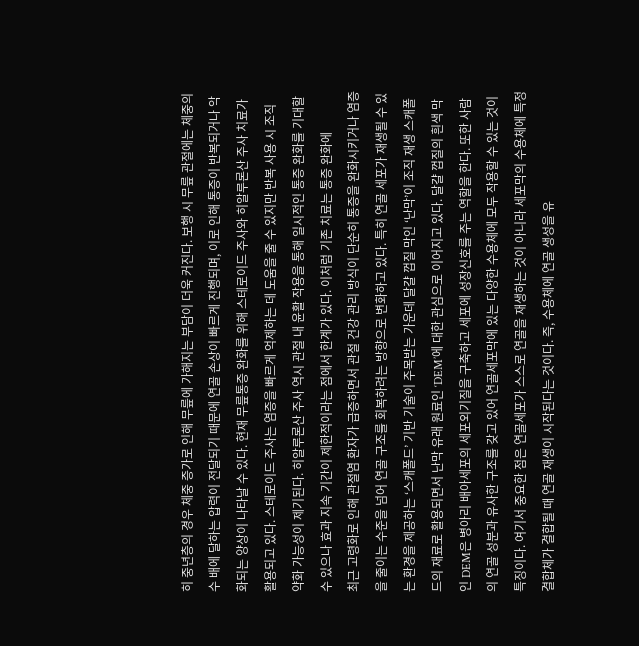히 중년층의 경우 체중 증가로 인해 무릎에 가해지는 부담이 더욱 커진다. 보행 시 무릎 관절에는 체중의 수 배에 달하는 압력이 전달되기 때문에 연골 손상이 빠르게 진행되며, 이로 인해 통증이 반복되거나 악화되는 양상이 나타날 수 있다. 현재 무릎통증 완화를 위해 스테로이드 주사와 히알루론산 주사 치료가 활용되고 있다. 스테로이드 주사는 염증을 빠르게 억제하는 데 도움을 줄 수 있지만 반복 사용 시 조직 약화 가능성이 제기된다. 히알루론산 주사 역시 관절 내 윤활 작용을 통해 일시적인 통증 완화를 기대할 수 있으나 효과 지속 기간이 제한적이라는 점에서 한계가 있다. 이처럼 기존 치료는 통증 완화에
최근 고령화로 인해 관절염 환자가 급증하면서 관절 건강 관리 방식이 단순히 통증을 완화시키거나 염증을 줄이는 수준을 넘어 연골 구조를 회복하려는 방향으로 변화하고 있다. 특히 연골 세포가 재생될 수 있는 환경을 제공하는 ‘스캐폴드’ 기반 기술이 주목받는 가운데 달걀 껍질 막인 ‘난막’이 조직 재생 스캐폴드의 재료로 활용되면서 난막 유래 원료인 ‘DEM’에 대한 관심으로 이어지고 있다. 달걀 껍질의 흰색 막인 DEM은 병아리 배아세포의 세포외기질을 구축하고 세포에 성장신호를 주는 역할을 한다. 또한 사람의 연골 성분과 유사한 구조를 갖고 있어 연골세포막에 있는 다양한 수용체에 모두 작용할 수 있는 것이 특징이다. 여기서 중요한 점은 연골세포가 스스로 연골을 재생하는 것이 아니라 세포막의 수용체에 특정 결합체가 결합될 때 연골 재생이 시작된다는 것이다. 즉, 수용체에 연골 생성을 유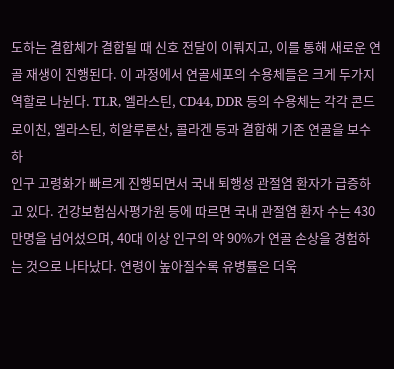도하는 결합체가 결합될 때 신호 전달이 이뤄지고, 이를 통해 새로운 연골 재생이 진행된다. 이 과정에서 연골세포의 수용체들은 크게 두가지 역할로 나뉜다. TLR, 엘라스틴, CD44, DDR 등의 수용체는 각각 콘드로이친, 엘라스틴, 히알루론산, 콜라겐 등과 결합해 기존 연골을 보수하
인구 고령화가 빠르게 진행되면서 국내 퇴행성 관절염 환자가 급증하고 있다. 건강보험심사평가원 등에 따르면 국내 관절염 환자 수는 430만명을 넘어섰으며, 40대 이상 인구의 약 90%가 연골 손상을 경험하는 것으로 나타났다. 연령이 높아질수록 유병률은 더욱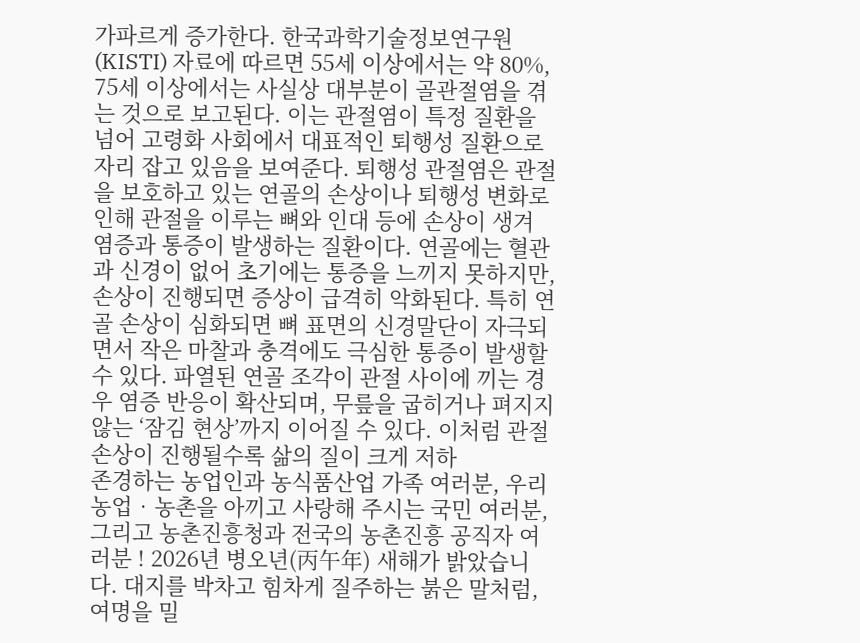가파르게 증가한다. 한국과학기술정보연구원(KISTI) 자료에 따르면 55세 이상에서는 약 80%, 75세 이상에서는 사실상 대부분이 골관절염을 겪는 것으로 보고된다. 이는 관절염이 특정 질환을 넘어 고령화 사회에서 대표적인 퇴행성 질환으로 자리 잡고 있음을 보여준다. 퇴행성 관절염은 관절을 보호하고 있는 연골의 손상이나 퇴행성 변화로 인해 관절을 이루는 뼈와 인대 등에 손상이 생겨 염증과 통증이 발생하는 질환이다. 연골에는 혈관과 신경이 없어 초기에는 통증을 느끼지 못하지만, 손상이 진행되면 증상이 급격히 악화된다. 특히 연골 손상이 심화되면 뼈 표면의 신경말단이 자극되면서 작은 마찰과 충격에도 극심한 통증이 발생할 수 있다. 파열된 연골 조각이 관절 사이에 끼는 경우 염증 반응이 확산되며, 무릎을 굽히거나 펴지지 않는 ‘잠김 현상’까지 이어질 수 있다. 이처럼 관절 손상이 진행될수록 삶의 질이 크게 저하
존경하는 농업인과 농식품산업 가족 여러분, 우리 농업‧농촌을 아끼고 사랑해 주시는 국민 여러분, 그리고 농촌진흥청과 전국의 농촌진흥 공직자 여러분 ! 2026년 병오년(丙午年) 새해가 밝았습니다. 대지를 박차고 힘차게 질주하는 붉은 말처럼, 여명을 밀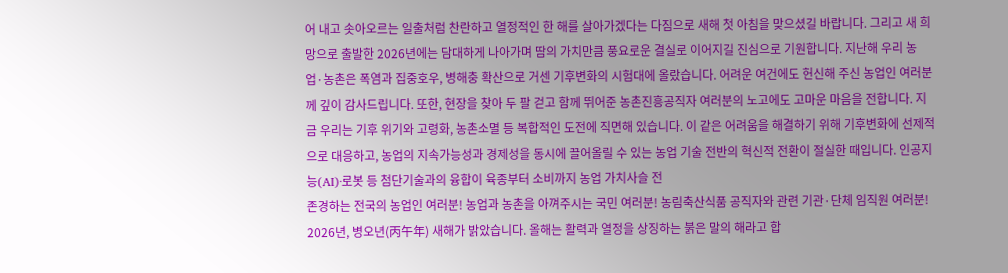어 내고 솟아오르는 일출처럼 찬란하고 열정적인 한 해를 살아가겠다는 다짐으로 새해 첫 아침을 맞으셨길 바랍니다. 그리고 새 희망으로 출발한 2026년에는 담대하게 나아가며 땀의 가치만큼 풍요로운 결실로 이어지길 진심으로 기원합니다. 지난해 우리 농업·농촌은 폭염과 집중호우, 병해충 확산으로 거센 기후변화의 시험대에 올랐습니다. 어려운 여건에도 헌신해 주신 농업인 여러분께 깊이 감사드립니다. 또한, 현장을 찾아 두 팔 걷고 함께 뛰어준 농촌진흥공직자 여러분의 노고에도 고마운 마음을 전합니다. 지금 우리는 기후 위기와 고령화, 농촌소멸 등 복합적인 도전에 직면해 있습니다. 이 같은 어려움을 해결하기 위해 기후변화에 선제적으로 대응하고, 농업의 지속가능성과 경제성을 동시에 끌어올릴 수 있는 농업 기술 전반의 혁신적 전환이 절실한 때입니다. 인공지능(AI)·로봇 등 첨단기술과의 융합이 육종부터 소비까지 농업 가치사슬 전
존경하는 전국의 농업인 여러분! 농업과 농촌을 아껴주시는 국민 여러분! 농림축산식품 공직자와 관련 기관·단체 임직원 여러분! 2026년, 병오년(丙午年) 새해가 밝았습니다. 올해는 활력과 열정을 상징하는 붉은 말의 해라고 합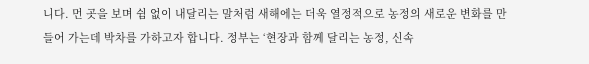니다. 먼 곳을 보며 쉼 없이 내달리는 말처럼 새해에는 더욱 열정적으로 농정의 새로운 변화를 만들어 가는데 박차를 가하고자 합니다. 정부는 ‘현장과 함께 달리는 농정, 신속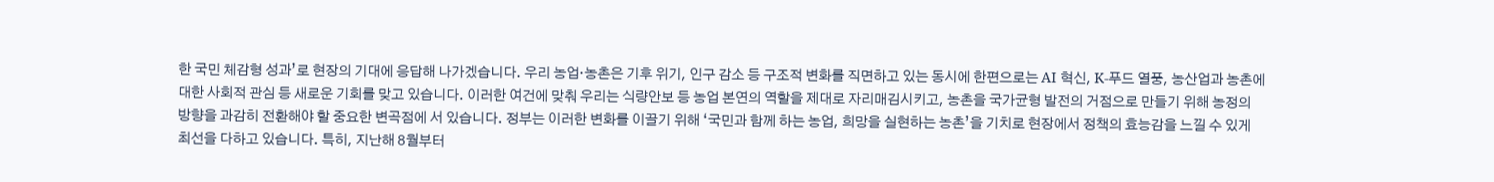한 국민 체감형 성과’로 현장의 기대에 응답해 나가겠습니다. 우리 농업·농촌은 기후 위기, 인구 감소 등 구조적 변화를 직면하고 있는 동시에 한편으로는 AI 혁신, K-푸드 열풍, 농산업과 농촌에 대한 사회적 관심 등 새로운 기회를 맞고 있습니다. 이러한 여건에 맞춰 우리는 식량안보 등 농업 본연의 역할을 제대로 자리매김시키고, 농촌을 국가균형 발전의 거점으로 만들기 위해 농정의 방향을 과감히 전환해야 할 중요한 변곡점에 서 있습니다. 정부는 이러한 변화를 이끌기 위해 ‘국민과 함께 하는 농업, 희망을 실현하는 농촌’을 기치로 현장에서 정책의 효능감을 느낄 수 있게 최선을 다하고 있습니다. 특히, 지난해 8월부터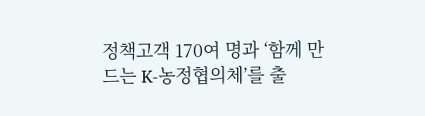정책고객 170여 명과 ‘함께 만드는 K-농정협의체’를 출